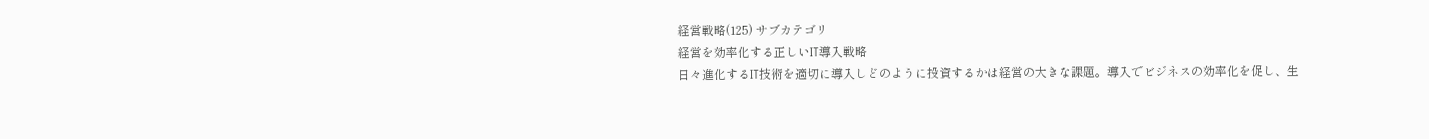経営戦略(125) サブカテゴリ
経営を効率化する正しいIT導入戦略
日々進化するIT技術を適切に導入しどのように投資するかは経営の大きな課題。導入でビジネスの効率化を促し、生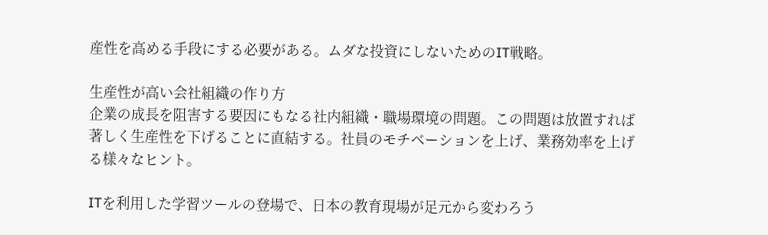産性を高める手段にする必要がある。ムダな投資にしないためのIT戦略。

生産性が高い会社組織の作り方
企業の成長を阻害する要因にもなる社内組織・職場環境の問題。この問題は放置すれば著しく生産性を下げることに直結する。社員のモチベーションを上げ、業務効率を上げる様々なヒント。

ITを利用した学習ツールの登場で、日本の教育現場が足元から変わろう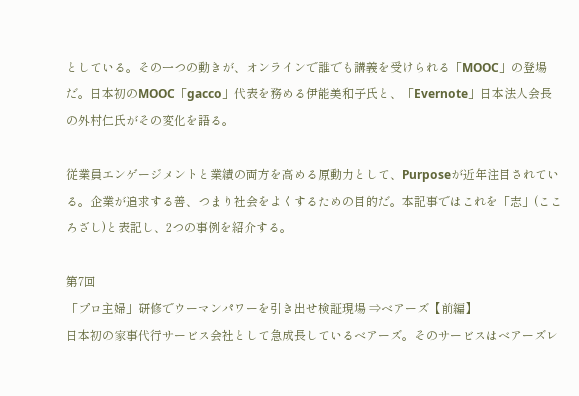としている。その一つの動きが、オンラインで誰でも講義を受けられる「MOOC」の登場だ。日本初のMOOC「gacco」代表を務める伊能美和子氏と、「Evernote」日本法人会長の外村仁氏がその変化を語る。

従業員エンゲージメントと業績の両方を高める原動力として、Purposeが近年注目されている。企業が追求する善、つまり社会をよくするための目的だ。本記事ではこれを「志」(こころざし)と表記し、2つの事例を紹介する。

第7回
「プロ主婦」研修でウーマンパワーを引き出せ検証現場 ⇒ベアーズ【前編】
日本初の家事代行サービス会社として急成長しているベアーズ。そのサービスはベアーズレ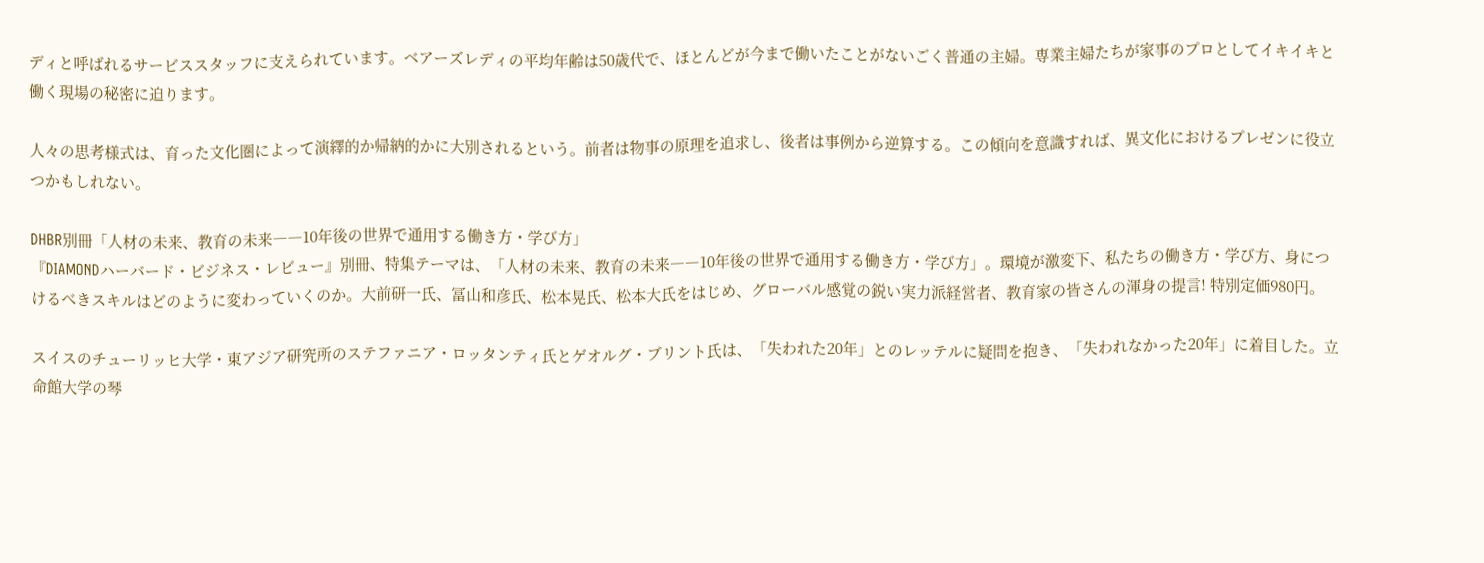ディと呼ばれるサービススタッフに支えられています。ベアーズレディの平均年齢は50歳代で、ほとんどが今まで働いたことがないごく普通の主婦。専業主婦たちが家事のプロとしてイキイキと働く現場の秘密に迫ります。

人々の思考様式は、育った文化圏によって演繹的か帰納的かに大別されるという。前者は物事の原理を追求し、後者は事例から逆算する。この傾向を意識すれば、異文化におけるプレゼンに役立つかもしれない。

DHBR別冊「人材の未来、教育の未来――10年後の世界で通用する働き方・学び方」
『DIAMONDハーバード・ビジネス・レビュー』別冊、特集テーマは、「人材の未来、教育の未来――10年後の世界で通用する働き方・学び方」。環境が激変下、私たちの働き方・学び方、身につけるべきスキルはどのように変わっていくのか。大前研一氏、冨山和彦氏、松本晃氏、松本大氏をはじめ、グローバル感覚の鋭い実力派経営者、教育家の皆さんの渾身の提言! 特別定価980円。

スイスのチューリッヒ大学・東アジア研究所のステファニア・ロッタンティ氏とゲオルグ・ブリント氏は、「失われた20年」とのレッテルに疑問を抱き、「失われなかった20年」に着目した。立命館大学の琴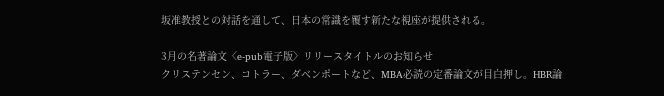坂准教授との対話を通して、日本の常識を覆す新たな視座が提供される。

3月の名著論文〈e-pub電子版〉リリースタイトルのお知らせ
クリステンセン、コトラー、ダベンポートなど、MBA必読の定番論文が目白押し。HBR論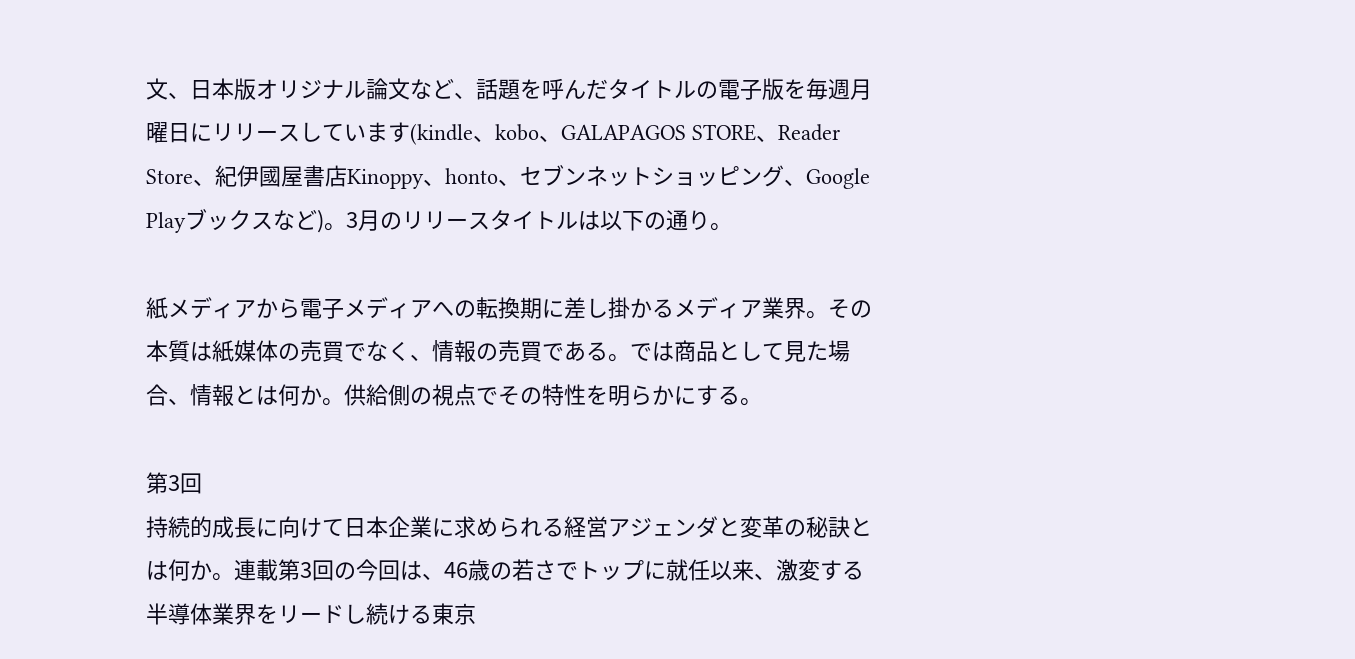文、日本版オリジナル論文など、話題を呼んだタイトルの電子版を毎週月曜日にリリースしています(kindle、kobo、GALAPAGOS STORE、Reader Store、紀伊國屋書店Kinoppy、honto、セブンネットショッピング、Google Playブックスなど)。3月のリリースタイトルは以下の通り。

紙メディアから電子メディアへの転換期に差し掛かるメディア業界。その本質は紙媒体の売買でなく、情報の売買である。では商品として見た場合、情報とは何か。供給側の視点でその特性を明らかにする。

第3回
持続的成長に向けて日本企業に求められる経営アジェンダと変革の秘訣とは何か。連載第3回の今回は、46歳の若さでトップに就任以来、激変する半導体業界をリードし続ける東京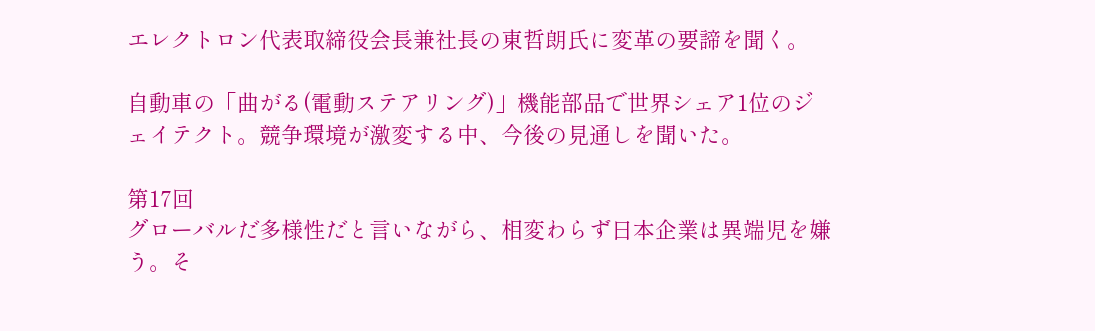エレクトロン代表取締役会長兼社長の東哲朗氏に変革の要諦を聞く。

自動車の「曲がる(電動ステアリング)」機能部品で世界シェア1位のジェイテクト。競争環境が激変する中、今後の見通しを聞いた。

第17回
グローバルだ多様性だと言いながら、相変わらず日本企業は異端児を嫌う。そ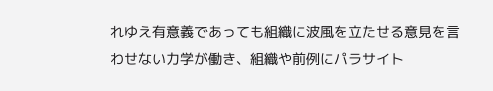れゆえ有意義であっても組織に波風を立たせる意見を言わせない力学が働き、組織や前例にパラサイト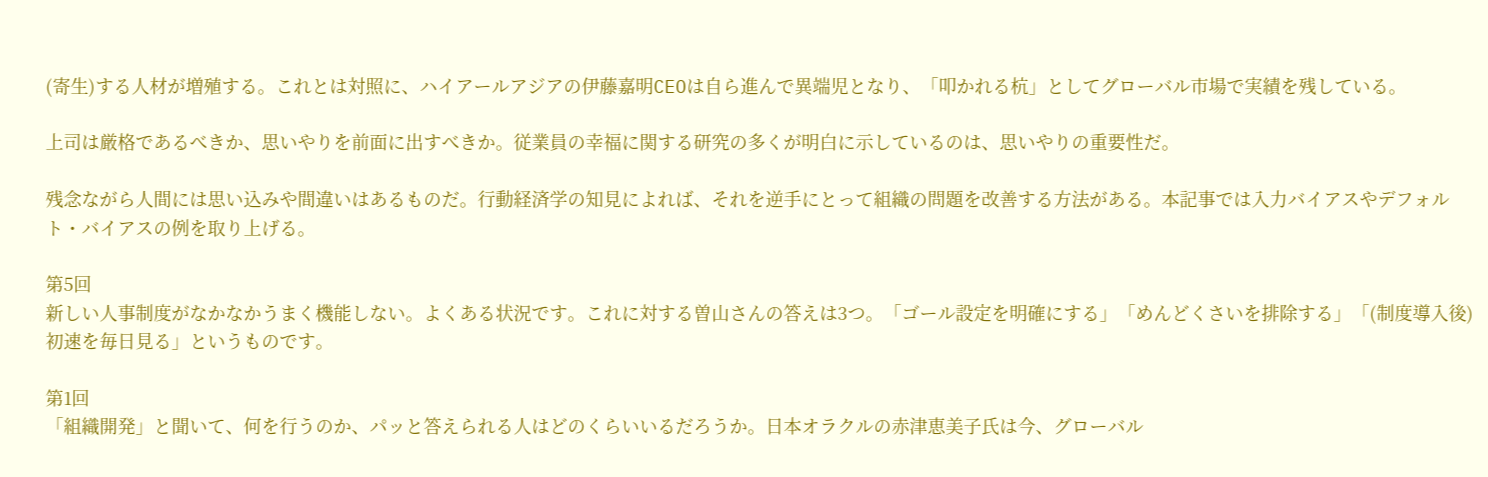(寄生)する人材が増殖する。これとは対照に、ハイアールアジアの伊藤嘉明CEOは自ら進んで異端児となり、「叩かれる杭」としてグローバル市場で実績を残している。

上司は厳格であるべきか、思いやりを前面に出すべきか。従業員の幸福に関する研究の多くが明白に示しているのは、思いやりの重要性だ。

残念ながら人間には思い込みや間違いはあるものだ。行動経済学の知見によれば、それを逆手にとって組織の問題を改善する方法がある。本記事では入力バイアスやデフォルト・バイアスの例を取り上げる。

第5回
新しい人事制度がなかなかうまく機能しない。よくある状況です。これに対する曽山さんの答えは3つ。「ゴール設定を明確にする」「めんどくさいを排除する」「(制度導入後)初速を毎日見る」というものです。

第1回
「組織開発」と聞いて、何を行うのか、パッと答えられる人はどのくらいいるだろうか。日本オラクルの赤津恵美子氏は今、グローバル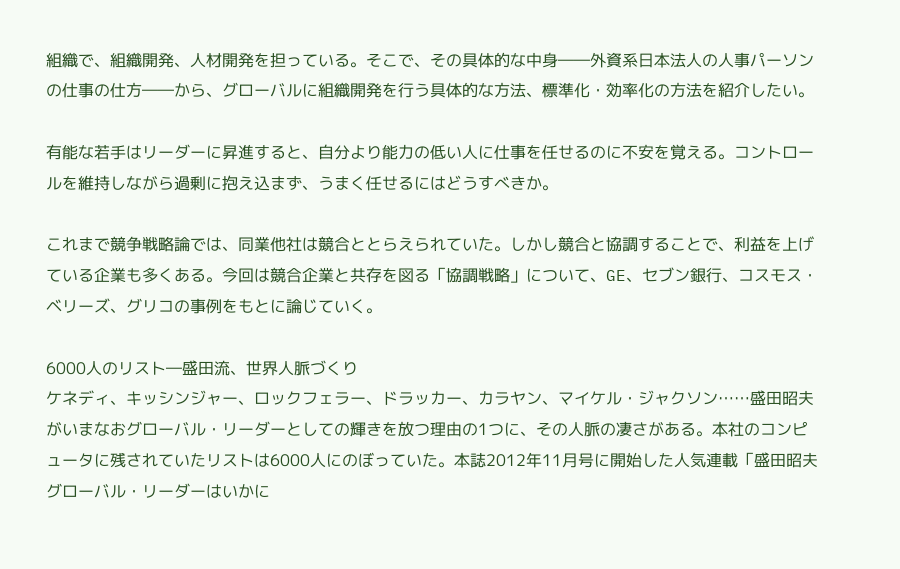組織で、組織開発、人材開発を担っている。そこで、その具体的な中身――外資系日本法人の人事パーソンの仕事の仕方――から、グローバルに組織開発を行う具体的な方法、標準化・効率化の方法を紹介したい。

有能な若手はリーダーに昇進すると、自分より能力の低い人に仕事を任せるのに不安を覚える。コントロールを維持しながら過剰に抱え込まず、うまく任せるにはどうすべきか。

これまで競争戦略論では、同業他社は競合ととらえられていた。しかし競合と協調することで、利益を上げている企業も多くある。今回は競合企業と共存を図る「協調戦略」について、GE、セブン銀行、コスモス・ベリーズ、グリコの事例をもとに論じていく。

6000人のリスト―盛田流、世界人脈づくり
ケネディ、キッシンジャー、ロックフェラー、ドラッカー、カラヤン、マイケル・ジャクソン……盛田昭夫がいまなおグローバル・リーダーとしての輝きを放つ理由の1つに、その人脈の凄さがある。本社のコンピュータに残されていたリストは6000人にのぼっていた。本誌2012年11月号に開始した人気連載「盛田昭夫 グローバル・リーダーはいかに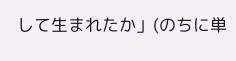して生まれたか」(のちに単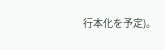行本化を予定)。